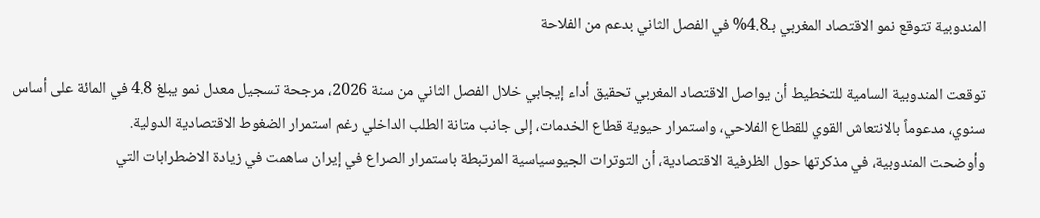المندوبية تتوقع نمو الاقتصاد المغربي بـ4.8% في الفصل الثاني بدعم من الفلاحة

توقعت المندوبية السامية للتخطيط أن يواصل الاقتصاد المغربي تحقيق أداء إيجابي خلال الفصل الثاني من سنة 2026، مرجحة تسجيل معدل نمو يبلغ 4.8 في المائة على أساس سنوي، مدعوماً بالانتعاش القوي للقطاع الفلاحي، واستمرار حيوية قطاع الخدمات، إلى جانب متانة الطلب الداخلي رغم استمرار الضغوط الاقتصادية الدولية.
وأوضحت المندوبية، في مذكرتها حول الظرفية الاقتصادية، أن التوترات الجيوسياسية المرتبطة باستمرار الصراع في إيران ساهمت في زيادة الاضطرابات التي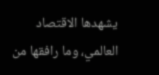يشهدها الاقتصاد العالمي، وما رافقها من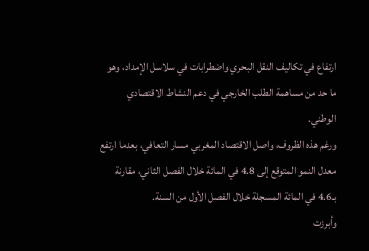ارتفاع في تكاليف النقل البحري واضطرابات في سلاسل الإمداد، وهو ما حد من مساهمة الطلب الخارجي في دعم النشاط الاقتصادي الوطني.
ورغم هذه الظروف، واصل الاقتصاد المغربي مسار التعافي، بعدما ارتفع معدل النمو المتوقع إلى 4.8 في المائة خلال الفصل الثاني، مقارنة بـ4.6 في المائة المسجلة خلال الفصل الأول من السنة.
وأبرزت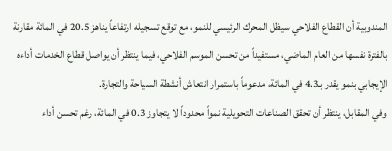المندوبية أن القطاع الفلاحي سيظل المحرك الرئيسي للنمو، مع توقع تسجيله ارتفاعاً يناهز 20.5 في المائة مقارنة بالفترة نفسها من العام الماضي، مستفيداً من تحسن الموسم الفلاحي، فيما ينتظر أن يواصل قطاع الخدمات أداءه الإيجابي بنمو يقدر بـ4.3 في المائة، مدعوماً باستمرار انتعاش أنشطة السياحة والتجارة.
وفي المقابل، ينتظر أن تحقق الصناعات التحويلية نمواً محدوداً لا يتجاوز 0.3 في المائة، رغم تحسن أداء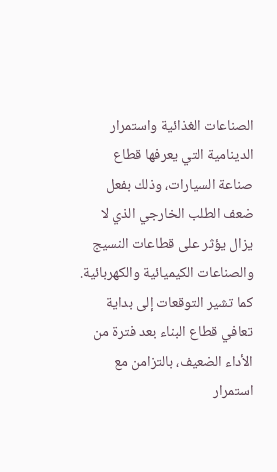الصناعات الغذائية واستمرار الدينامية التي يعرفها قطاع صناعة السيارات، وذلك بفعل ضعف الطلب الخارجي الذي لا يزال يؤثر على قطاعات النسيج والصناعات الكيميائية والكهربائية.
كما تشير التوقعات إلى بداية تعافي قطاع البناء بعد فترة من الأداء الضعيف، بالتزامن مع استمرار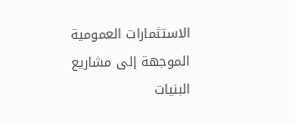الاستثمارات العمومية الموجهة إلى مشاريع البنيات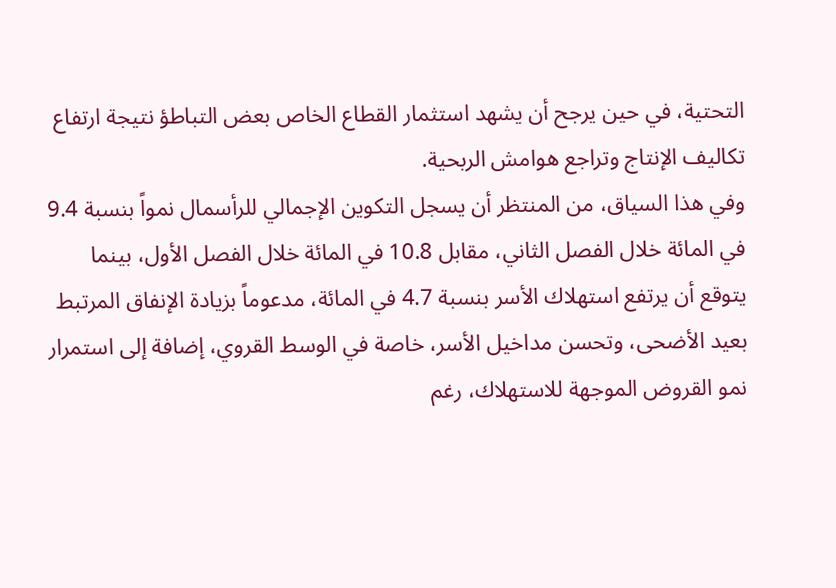التحتية، في حين يرجح أن يشهد استثمار القطاع الخاص بعض التباطؤ نتيجة ارتفاع تكاليف الإنتاج وتراجع هوامش الربحية.
وفي هذا السياق، من المنتظر أن يسجل التكوين الإجمالي للرأسمال نمواً بنسبة 9.4 في المائة خلال الفصل الثاني، مقابل 10.8 في المائة خلال الفصل الأول، بينما يتوقع أن يرتفع استهلاك الأسر بنسبة 4.7 في المائة، مدعوماً بزيادة الإنفاق المرتبط بعيد الأضحى، وتحسن مداخيل الأسر، خاصة في الوسط القروي، إضافة إلى استمرار نمو القروض الموجهة للاستهلاك، رغم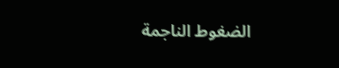الضغوط الناجمة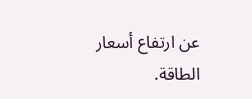عن ارتفاع أسعار الطاقة.